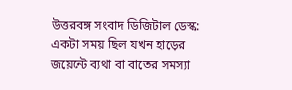উত্তরবঙ্গ সংবাদ ডিজিটাল ডেস্ক: একটা সময় ছিল যখন হাড়ের জয়েন্টে ব্যথা বা বাতের সমস্যা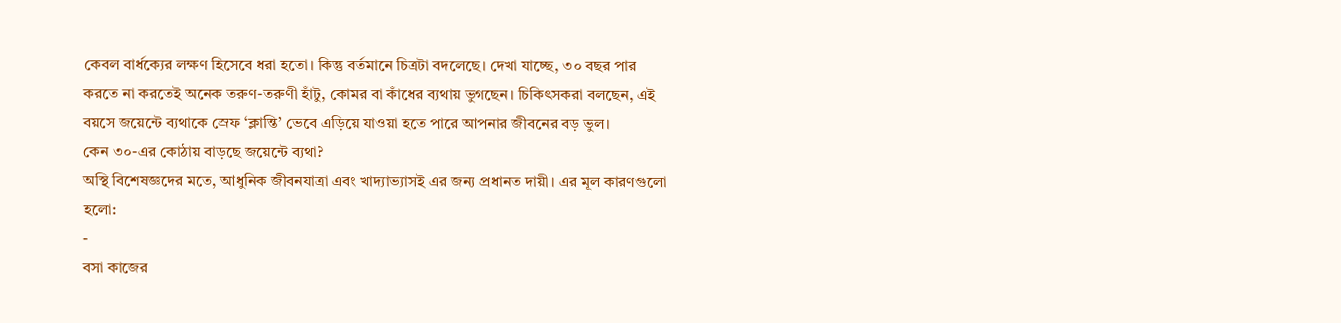কেবল বার্ধক্যের লক্ষণ হিসেবে ধরা হতো। কিন্তু বর্তমানে চিত্রটা বদলেছে। দেখা যাচ্ছে, ৩০ বছর পার করতে না করতেই অনেক তরুণ-তরুণী হাঁটু, কোমর বা কাঁধের ব্যথায় ভুগছেন। চিকিৎসকরা বলছেন, এই বয়সে জয়েন্টে ব্যথাকে স্রেফ ‘ক্লান্তি’ ভেবে এড়িয়ে যাওয়া হতে পারে আপনার জীবনের বড় ভুল।
কেন ৩০-এর কোঠায় বাড়ছে জয়েন্টে ব্যথা?
অস্থি বিশেষজ্ঞদের মতে, আধুনিক জীবনযাত্রা এবং খাদ্যাভ্যাসই এর জন্য প্রধানত দায়ী। এর মূল কারণগুলো হলো:
-
বসা কাজের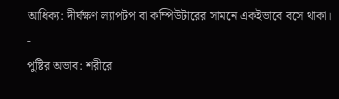আধিক্য: দীর্ঘক্ষণ ল্যাপটপ বা কম্পিউটারের সামনে একইভাবে বসে থাকা।
-
পুষ্টির অভাব: শরীরে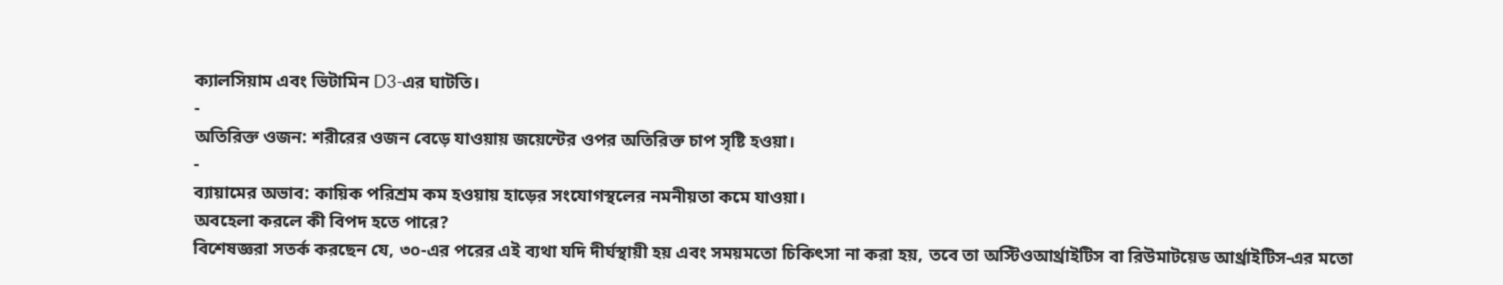ক্যালসিয়াম এবং ভিটামিন D3-এর ঘাটতি।
-
অতিরিক্ত ওজন: শরীরের ওজন বেড়ে যাওয়ায় জয়েন্টের ওপর অতিরিক্ত চাপ সৃষ্টি হওয়া।
-
ব্যায়ামের অভাব: কায়িক পরিশ্রম কম হওয়ায় হাড়ের সংযোগস্থলের নমনীয়তা কমে যাওয়া।
অবহেলা করলে কী বিপদ হতে পারে?
বিশেষজ্ঞরা সতর্ক করছেন যে, ৩০-এর পরের এই ব্যথা যদি দীর্ঘস্থায়ী হয় এবং সময়মতো চিকিৎসা না করা হয়, তবে তা অস্টিওআর্থ্রাইটিস বা রিউমাটয়েড আর্থ্রাইটিস-এর মতো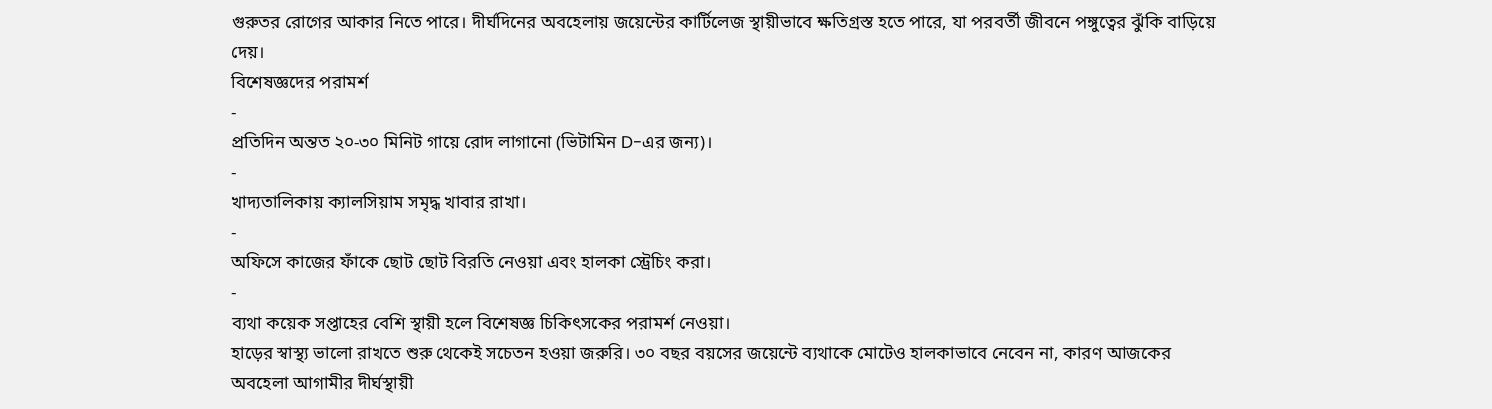গুরুতর রোগের আকার নিতে পারে। দীর্ঘদিনের অবহেলায় জয়েন্টের কার্টিলেজ স্থায়ীভাবে ক্ষতিগ্রস্ত হতে পারে, যা পরবর্তী জীবনে পঙ্গুত্বের ঝুঁকি বাড়িয়ে দেয়।
বিশেষজ্ঞদের পরামর্শ
-
প্রতিদিন অন্তত ২০-৩০ মিনিট গায়ে রোদ লাগানো (ভিটামিন D-এর জন্য)।
-
খাদ্যতালিকায় ক্যালসিয়াম সমৃদ্ধ খাবার রাখা।
-
অফিসে কাজের ফাঁকে ছোট ছোট বিরতি নেওয়া এবং হালকা স্ট্রেচিং করা।
-
ব্যথা কয়েক সপ্তাহের বেশি স্থায়ী হলে বিশেষজ্ঞ চিকিৎসকের পরামর্শ নেওয়া।
হাড়ের স্বাস্থ্য ভালো রাখতে শুরু থেকেই সচেতন হওয়া জরুরি। ৩০ বছর বয়সের জয়েন্টে ব্যথাকে মোটেও হালকাভাবে নেবেন না, কারণ আজকের অবহেলা আগামীর দীর্ঘস্থায়ী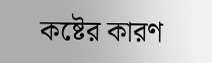কষ্টের কারণ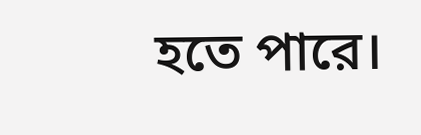হতে পারে।